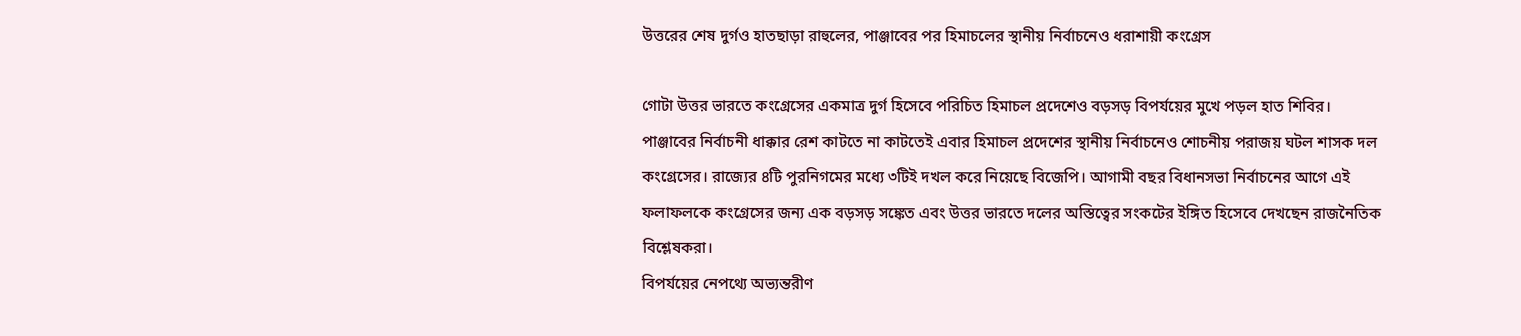উত্তরের শেষ দুর্গও হাতছাড়া রাহুলের, পাঞ্জাবের পর হিমাচলের স্থানীয় নির্বাচনেও ধরাশায়ী কংগ্রেস

গোটা উত্তর ভারতে কংগ্রেসের একমাত্র দুর্গ হিসেবে পরিচিত হিমাচল প্রদেশেও বড়সড় বিপর্যয়ের মুখে পড়ল হাত শিবির। পাঞ্জাবের নির্বাচনী ধাক্কার রেশ কাটতে না কাটতেই এবার হিমাচল প্রদেশের স্থানীয় নির্বাচনেও শোচনীয় পরাজয় ঘটল শাসক দল কংগ্রেসের। রাজ্যের ৪টি পুরনিগমের মধ্যে ৩টিই দখল করে নিয়েছে বিজেপি। আগামী বছর বিধানসভা নির্বাচনের আগে এই ফলাফলকে কংগ্রেসের জন্য এক বড়সড় সঙ্কেত এবং উত্তর ভারতে দলের অস্তিত্বের সংকটের ইঙ্গিত হিসেবে দেখছেন রাজনৈতিক বিশ্লেষকরা।
বিপর্যয়ের নেপথ্যে অভ্যন্তরীণ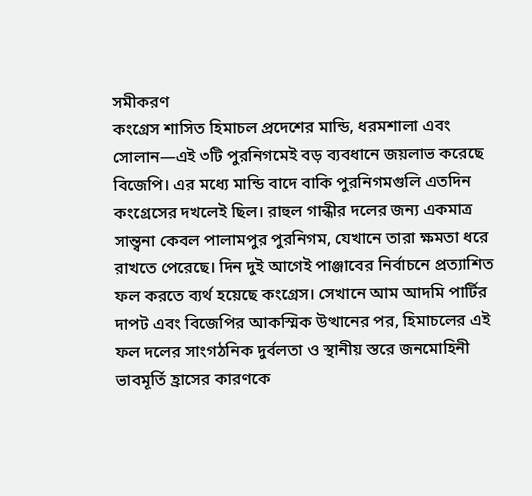সমীকরণ
কংগ্রেস শাসিত হিমাচল প্রদেশের মান্ডি, ধরমশালা এবং সোলান—এই ৩টি পুরনিগমেই বড় ব্যবধানে জয়লাভ করেছে বিজেপি। এর মধ্যে মান্ডি বাদে বাকি পুরনিগমগুলি এতদিন কংগ্রেসের দখলেই ছিল। রাহুল গান্ধীর দলের জন্য একমাত্র সান্ত্বনা কেবল পালামপুর পুরনিগম, যেখানে তারা ক্ষমতা ধরে রাখতে পেরেছে। দিন দুই আগেই পাঞ্জাবের নির্বাচনে প্রত্যাশিত ফল করতে ব্যর্থ হয়েছে কংগ্রেস। সেখানে আম আদমি পার্টির দাপট এবং বিজেপির আকস্মিক উত্থানের পর, হিমাচলের এই ফল দলের সাংগঠনিক দুর্বলতা ও স্থানীয় স্তরে জনমোহিনী ভাবমূর্তি হ্রাসের কারণকে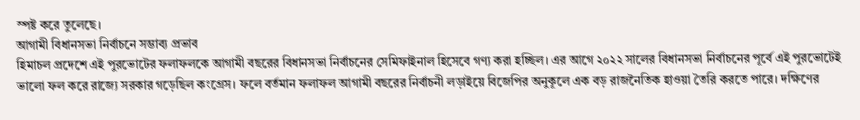স্পষ্ট করে তুলেছে।
আগামী বিধানসভা নির্বাচনে সম্ভাব্য প্রভাব
হিমাচল প্রদেশে এই পুরভোটের ফলাফলকে আগামী বছরের বিধানসভা নির্বাচনের সেমিফাইনাল হিসেবে গণ্য করা হচ্ছিল। এর আগে ২০২২ সালের বিধানসভা নির্বাচনের পূর্বে এই পুরভোটেই ভালো ফল করে রাজ্যে সরকার গড়েছিল কংগ্রেস। ফলে বর্তমান ফলাফল আগামী বছরের নির্বাচনী লড়াইয়ে বিজেপির অনুকূলে এক বড় রাজনৈতিক হাওয়া তৈরি করতে পারে। দক্ষিণের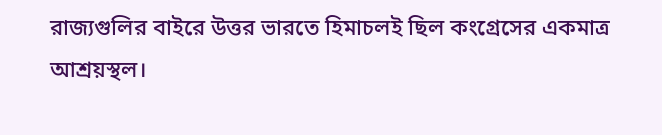রাজ্যগুলির বাইরে উত্তর ভারতে হিমাচলই ছিল কংগ্রেসের একমাত্র আশ্রয়স্থল।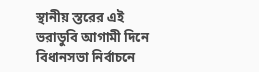স্থানীয় স্তরের এই ভরাডুবি আগামী দিনে বিধানসভা নির্বাচনে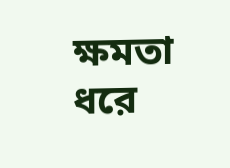ক্ষমতা ধরে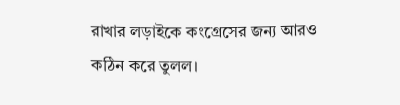রাখার লড়াইকে কংগ্রেসের জন্য আরও কঠিন করে তুলল।